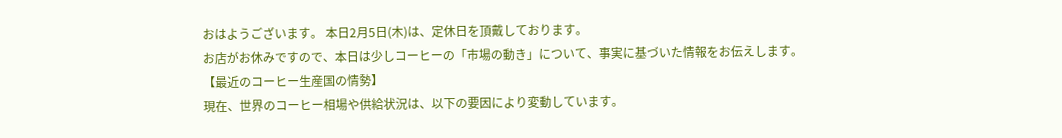おはようございます。 本日2月5日(木)は、定休日を頂戴しております。
お店がお休みですので、本日は少しコーヒーの「市場の動き」について、事実に基づいた情報をお伝えします。
【最近のコーヒー生産国の情勢】
現在、世界のコーヒー相場や供給状況は、以下の要因により変動しています。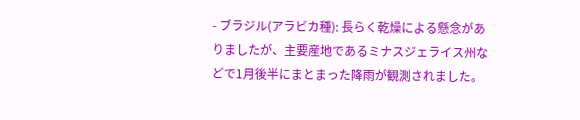- ブラジル(アラビカ種): 長らく乾燥による懸念がありましたが、主要産地であるミナスジェライス州などで1月後半にまとまった降雨が観測されました。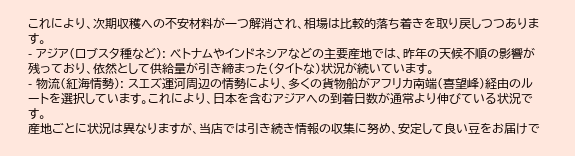これにより、次期収穫への不安材料が一つ解消され、相場は比較的落ち着きを取り戻しつつあります。
- アジア(ロブスタ種など): ベトナムやインドネシアなどの主要産地では、昨年の天候不順の影響が残っており、依然として供給量が引き締まった(タイトな)状況が続いています。
- 物流(紅海情勢): スエズ運河周辺の情勢により、多くの貨物船がアフリカ南端(喜望峰)経由のルートを選択しています。これにより、日本を含むアジアへの到着日数が通常より伸びている状況です。
産地ごとに状況は異なりますが、当店では引き続き情報の収集に努め、安定して良い豆をお届けで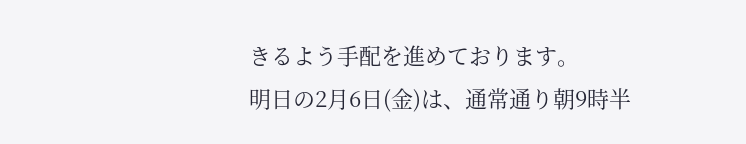きるよう手配を進めております。
明日の2月6日(金)は、通常通り朝9時半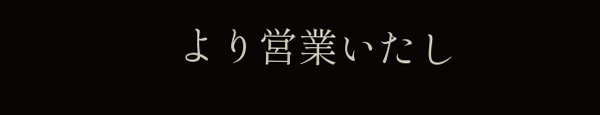より営業いたし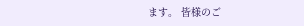ます。 皆様のご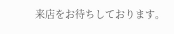来店をお待ちしております。